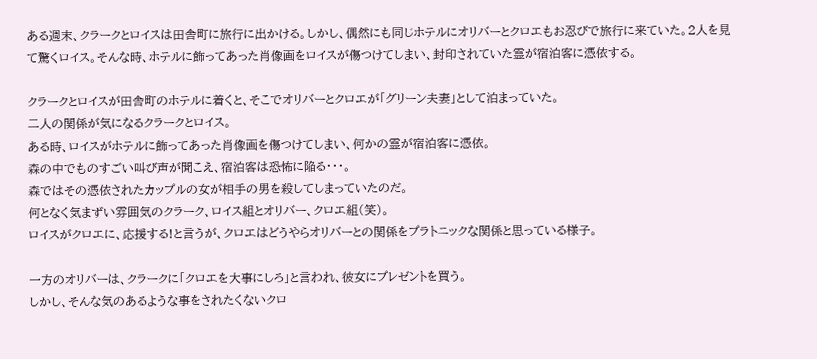ある週末、クラークとロイスは田舎町に旅行に出かける。しかし、偶然にも同じホテルにオリバーとクロエもお忍びで旅行に来ていた。2人を見て驚くロイス。そんな時、ホテルに飾ってあった肖像画をロイスが傷つけてしまい、封印されていた霊が宿泊客に憑依する。

クラークとロイスが田舎町のホテルに着くと、そこでオリバーとクロエが「グリーン夫妻」として泊まっていた。
二人の関係が気になるクラークとロイス。
ある時、ロイスがホテルに飾ってあった肖像画を傷つけてしまい、何かの霊が宿泊客に憑依。
森の中でものすごい叫び声が聞こえ、宿泊客は恐怖に陥る・・・。
森ではその憑依されたカップルの女が相手の男を殺してしまっていたのだ。
何となく気まずい雰囲気のクラーク、ロイス組とオリバー、クロエ組(笑)。
ロイスがクロエに、応援する!と言うが、クロエはどうやらオリバーとの関係をプラトニックな関係と思っている様子。

一方のオリバーは、クラークに「クロエを大事にしろ」と言われ、彼女にプレゼントを買う。
しかし、そんな気のあるような事をされたくないクロ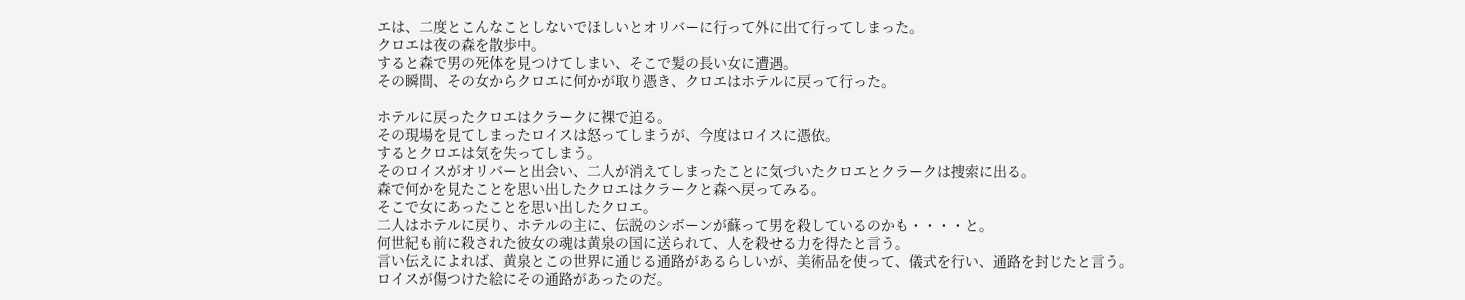エは、二度とこんなことしないでほしいとオリバーに行って外に出て行ってしまった。
クロエは夜の森を散歩中。
すると森で男の死体を見つけてしまい、そこで髪の長い女に遭遇。
その瞬間、その女からクロエに何かが取り憑き、クロエはホテルに戻って行った。

ホテルに戻ったクロエはクラークに裸で迫る。
その現場を見てしまったロイスは怒ってしまうが、今度はロイスに憑依。
するとクロエは気を失ってしまう。
そのロイスがオリバーと出会い、二人が消えてしまったことに気づいたクロエとクラークは捜索に出る。
森で何かを見たことを思い出したクロエはクラークと森へ戻ってみる。
そこで女にあったことを思い出したクロエ。
二人はホテルに戻り、ホテルの主に、伝説のシボーンが蘇って男を殺しているのかも・・・・と。
何世紀も前に殺された彼女の魂は黄泉の国に送られて、人を殺せる力を得たと言う。
言い伝えによれば、黄泉とこの世界に通じる通路があるらしいが、美術品を使って、儀式を行い、通路を封じたと言う。
ロイスが傷つけた絵にその通路があったのだ。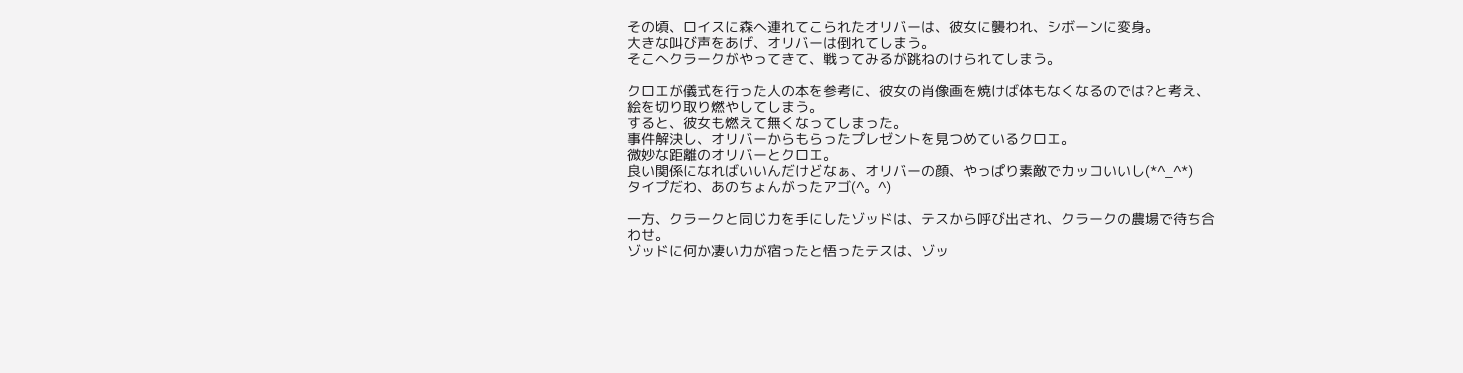その頃、ロイスに森へ連れてこられたオリバーは、彼女に襲われ、シボーンに変身。
大きな叫び声をあげ、オリバーは倒れてしまう。
そこへクラークがやってきて、戦ってみるが跳ねのけられてしまう。

クロエが儀式を行った人の本を参考に、彼女の肖像画を焼けば体もなくなるのでは?と考え、絵を切り取り燃やしてしまう。
すると、彼女も燃えて無くなってしまった。
事件解決し、オリバーからもらったプレゼントを見つめているクロエ。
微妙な距離のオリバーとクロエ。
良い関係になればいいんだけどなぁ、オリバーの顔、やっぱり素敵でカッコいいし(*^_^*)
タイプだわ、あのちょんがったアゴ(^。^)

一方、クラークと同じ力を手にしたゾッドは、テスから呼び出され、クラークの農場で待ち合わせ。
ゾッドに何か凄い力が宿ったと悟ったテスは、ゾッ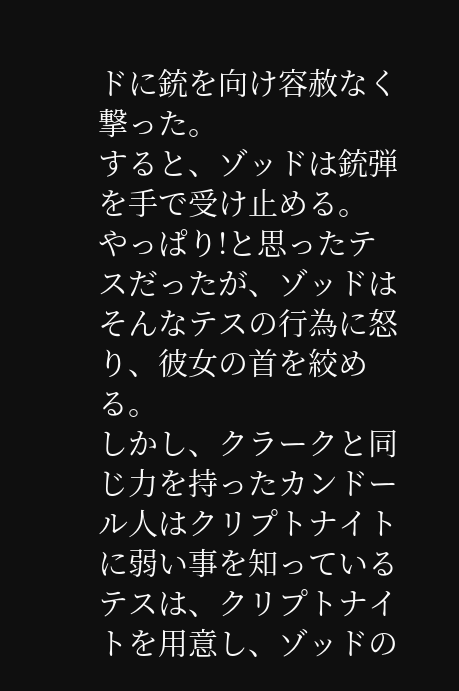ドに銃を向け容赦なく撃った。
すると、ゾッドは銃弾を手で受け止める。
やっぱり!と思ったテスだったが、ゾッドはそんなテスの行為に怒り、彼女の首を絞める。
しかし、クラークと同じ力を持ったカンドール人はクリプトナイトに弱い事を知っているテスは、クリプトナイトを用意し、ゾッドの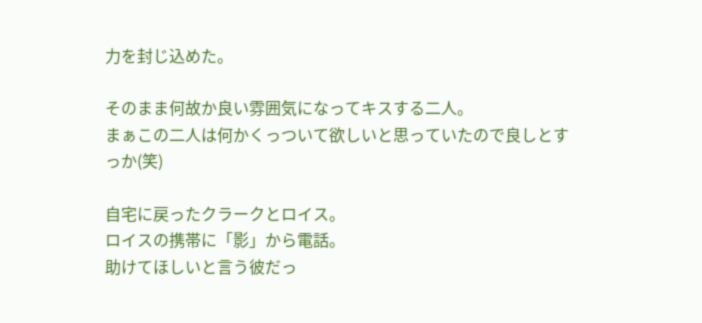力を封じ込めた。

そのまま何故か良い雰囲気になってキスする二人。
まぁこの二人は何かくっついて欲しいと思っていたので良しとすっか(笑)

自宅に戻ったクラークとロイス。
ロイスの携帯に「影」から電話。
助けてほしいと言う彼だっ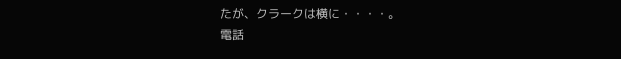たが、クラークは横に・・・・。
電話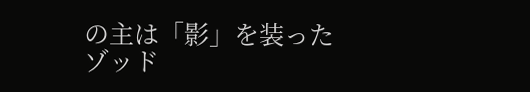の主は「影」を装ったゾッド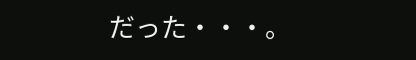だった・・・。